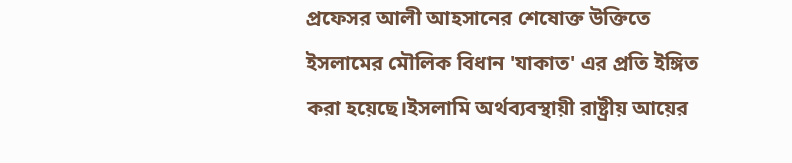প্রফেসর আলী আহসানের শেষোক্ত উক্তিতে ইসলামের মৌলিক বিধান 'যাকাত' এর প্রতি ইঙ্গিত করা হয়েছে।ইসলামি অর্থব্যবস্থায়ী রাষ্ট্রীয় আয়ের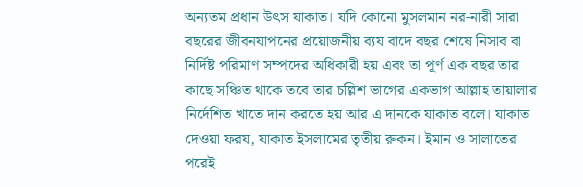অন্যতম প্রধান উৎস যাকাত। যদি কোনো মুসলমান নর-নারী সারা বছরের জীবনযাপনের প্রয়োজনীয় ব্যয বাদে বছর শেষে নিসাব বা নির্দিষ্ট পরিমাণ সম্পদের অধিকারী হয় এবং তা পূর্ণ এক বছর তার কাছে সঞ্চিত থাকে তবে তার চল্লিশ ভাগের একভাগ আল্লাহ তায়ালার নির্দেশিত খাতে দান করতে হয় আর এ দানকে যাকাত বলে। যাকাত দেওয়া ফরয, যাকাত ইসলামের তৃতীয় রুকন। ইমান ও সালাতের পরেই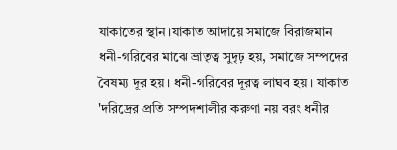যাকাতের স্থান।যাকাত আদায়ে সমাজে বিরাজমান ধনী-গরিবের মাঝে ভ্রাতৃত্ব সুদৃঢ় হয়, সমাজে সম্পদের বৈষম্য দূর হয়। ধনী-গরিবের দূরত্ব লাঘব হয়। যাকাত 'দরিদ্রের প্রতি সম্পদশালীর করুণা নয় বরং ধনীর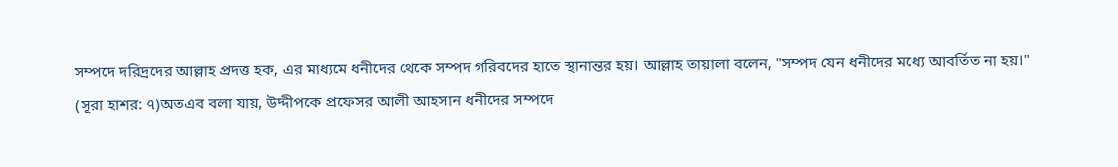সম্পদে দরিদ্রদের আল্লাহ প্রদত্ত হক, এর মাধ্যমে ধনীদের থেকে সম্পদ গরিবদের হাতে স্থানান্তর হয়। আল্লাহ তায়ালা বলেন, "সম্পদ যেন ধনীদের মধ্যে আবর্তিত না হয়।" (সূরা হাশর: ৭)অতএব বলা যায়, উদ্দীপকে প্রফেসর আলী আহসান ধনীদের সম্পদে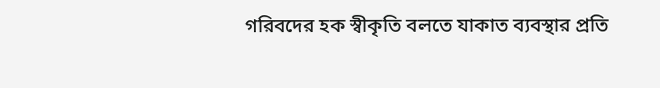গরিবদের হক স্বীকৃতি বলতে যাকাত ব্যবস্থার প্রতি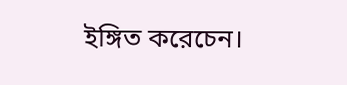ইঙ্গিত করেচেন।